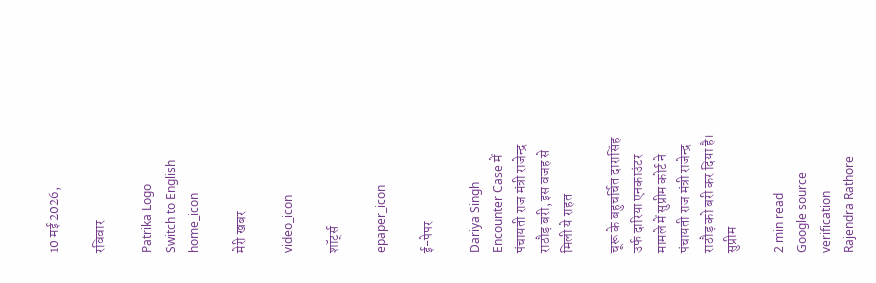10 मई 2026,

रविवार

Patrika Logo
Switch to English
home_icon

मेरी खबर

video_icon

शॉर्ट्स

epaper_icon

ई-पेपर

Dariya Singh Encounter Case में पंचायती राज मंत्री राजेन्द्र राठौड़ बरी, इस वजह से मिली ये राहत

चूरू के बहुचर्चित दारासिंह उर्फ दारिया एनकाउंटर मामले में सुप्रीम कोर्ट ने पंचायती राज मंत्री राजेन्द्र राठौड़ को बरी कर दिया है। सुप्रीम

2 min read
Google source verification
Rajendra Rathore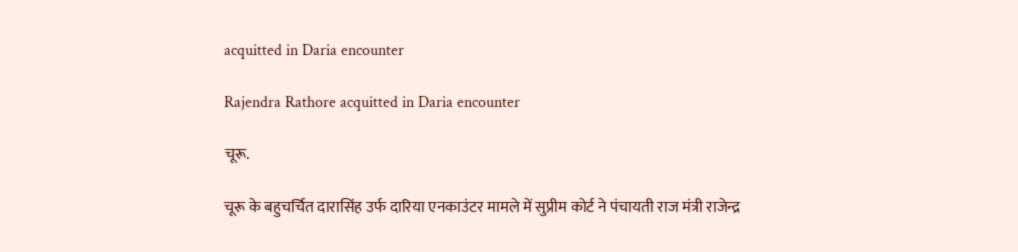acquitted in Daria encounter

Rajendra Rathore acquitted in Daria encounter

चूरू.

चूरू के बहुचर्चित दारासिंह उर्फ दारिया एनकाउंटर मामले में सुप्रीम कोर्ट ने पंचायती राज मंत्री राजेन्द्र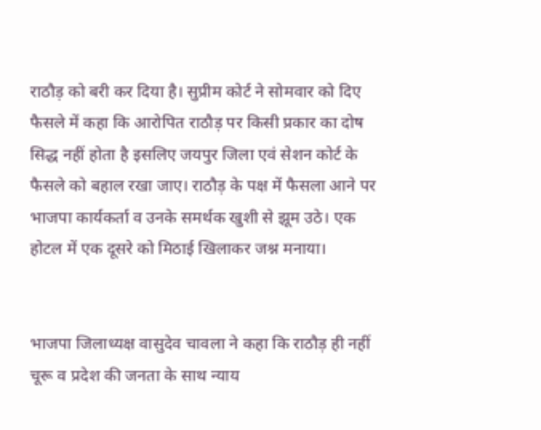राठौड़ को बरी कर दिया है। सुप्रीम कोर्ट ने सोमवार को दिए फैसले में कहा कि आरोपित राठौड़ पर किसी प्रकार का दोष सिद्ध नहीं होता है इसलिए जयपुर जिला एवं सेशन कोर्ट के फैसले को बहाल रखा जाए। राठौड़ के पक्ष में फैसला आने पर भाजपा कार्यकर्ता व उनके समर्थक खुशी से झूम उठे। एक होटल में एक दूसरे को मिठाई खिलाकर जश्न मनाया।


भाजपा जिलाध्यक्ष वासुदेव चावला ने कहा कि राठौड़ ही नहीं चूरू व प्रदेश की जनता के साथ न्याय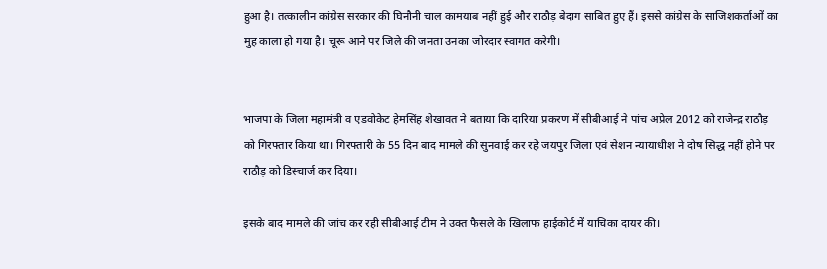हुआ है। तत्कालीन कांग्रेस सरकार की घिनौनी चाल कामयाब नहीं हुई और राठौड़ बेदाग साबित हुए हैं। इससे कांग्रेस के साजिशकर्ताओं का मुह काला हो गया है। चूरू आने पर जिले की जनता उनका जोरदार स्वागत करेगी।


भाजपा के जिला महामंत्री व एडवोकेट हेमसिंह शेखावत ने बताया कि दारिया प्रकरण में सीबीआई ने पांच अप्रेल 2012 को राजेन्द्र राठौड़ को गिरफ्तार किया था। गिरफ्तारी के 55 दिन बाद मामले की सुनवाई कर रहे जयपुर जिला एवं सेशन न्यायाधीश ने दोष सिद्ध नहीं होने पर राठौड़ को डिस्चार्ज कर दिया।

इसके बाद मामले की जांच कर रही सीबीआई टीम ने उक्त फैसले के खिलाफ हाईकोर्ट में याचिका दायर की।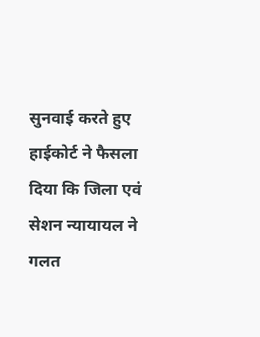सुनवाई करते हुए हाईकोर्ट ने फैसला दिया कि जिला एवं सेशन न्यायायल ने गलत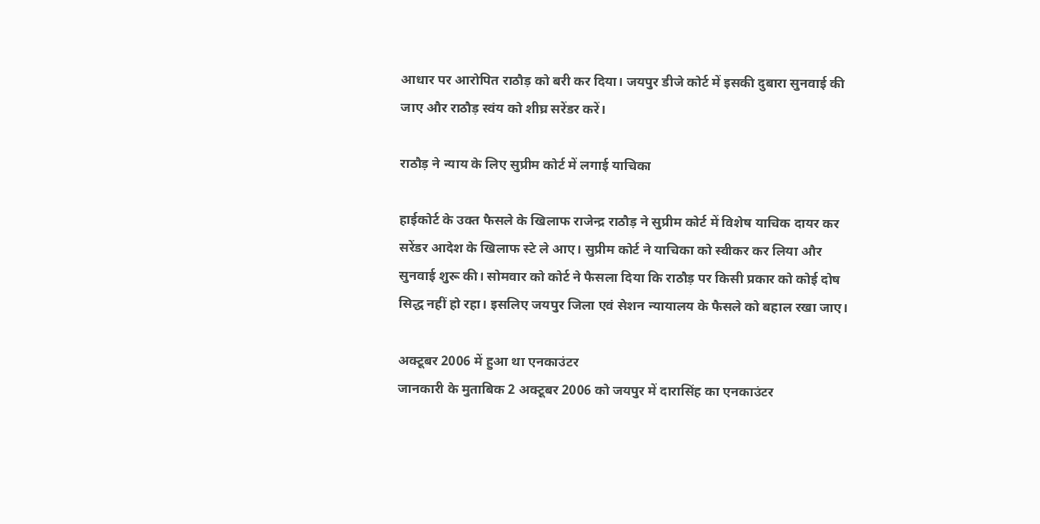आधार पर आरोपित राठौड़ को बरी कर दिया। जयपुर डीजे कोर्ट में इसकी दुबारा सुनवाई की जाए और राठौड़ स्वंय को शीघ्र सरेंडर करें।

राठौड़ ने न्याय के लिए सुप्रीम कोर्ट में लगाई याचिका

हाईकोर्ट के उक्त फैसले के खिलाफ राजेन्द्र राठौड़ ने सुप्रीम कोर्ट में विशेष याचिक दायर कर सरेंडर आदेश के खिलाफ स्टे ले आए। सुप्रीम कोर्ट ने याचिका को स्वीकर कर लिया और सुनवाई शुरू की। सोमवार को कोर्ट ने फैसला दिया कि राठौड़ पर किसी प्रकार को कोई दोष सिद्ध नहीं हो रहा। इसलिए जयपुर जिला एवं सेशन न्यायालय के फैसले को बहाल रखा जाए।

अक्टूबर 2006 में हुआ था एनकाउंटर
जानकारी के मुताबिक 2 अक्टूबर 2006 को जयपुर में दारासिंह का एनकाउंटर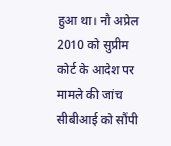हुआ था। नौ अप्रेल 2010 को सुप्रीम कोर्ट के आदेश पर मामले की जांच सीबीआई को सौंपी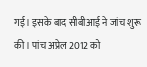गई। इसके बाद सीबीआई ने जांच शुरू की। पांच अप्रेल 2012 को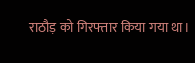राठौड़ को गिरफ्तार किया गया था।